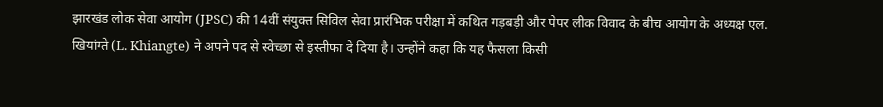झारखंड लोक सेवा आयोग (JPSC) की 14वीं संयुक्त सिविल सेवा प्रारंभिक परीक्षा में कथित गड़बड़ी और पेपर लीक विवाद के बीच आयोग के अध्यक्ष एल. खियांग्ते (L. Khiangte) ने अपने पद से स्वेच्छा से इस्तीफा दे दिया है। उन्होंने कहा कि यह फैसला किसी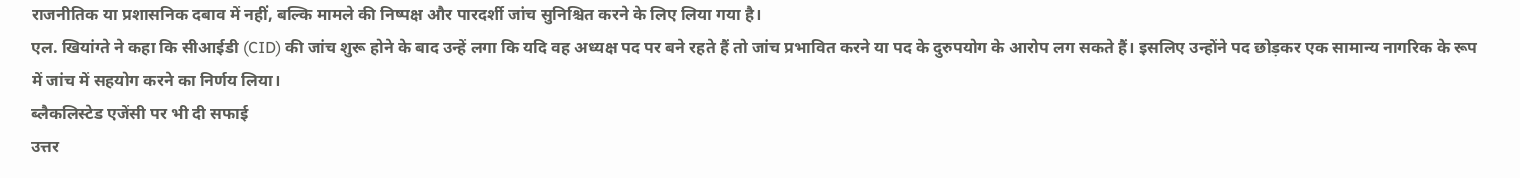राजनीतिक या प्रशासनिक दबाव में नहीं, बल्कि मामले की निष्पक्ष और पारदर्शी जांच सुनिश्चित करने के लिए लिया गया है।
एल. खियांग्ते ने कहा कि सीआईडी (CID) की जांच शुरू होने के बाद उन्हें लगा कि यदि वह अध्यक्ष पद पर बने रहते हैं तो जांच प्रभावित करने या पद के दुरुपयोग के आरोप लग सकते हैं। इसलिए उन्होंने पद छोड़कर एक सामान्य नागरिक के रूप में जांच में सहयोग करने का निर्णय लिया।
ब्लैकलिस्टेड एजेंसी पर भी दी सफाई
उत्तर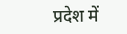प्रदेश में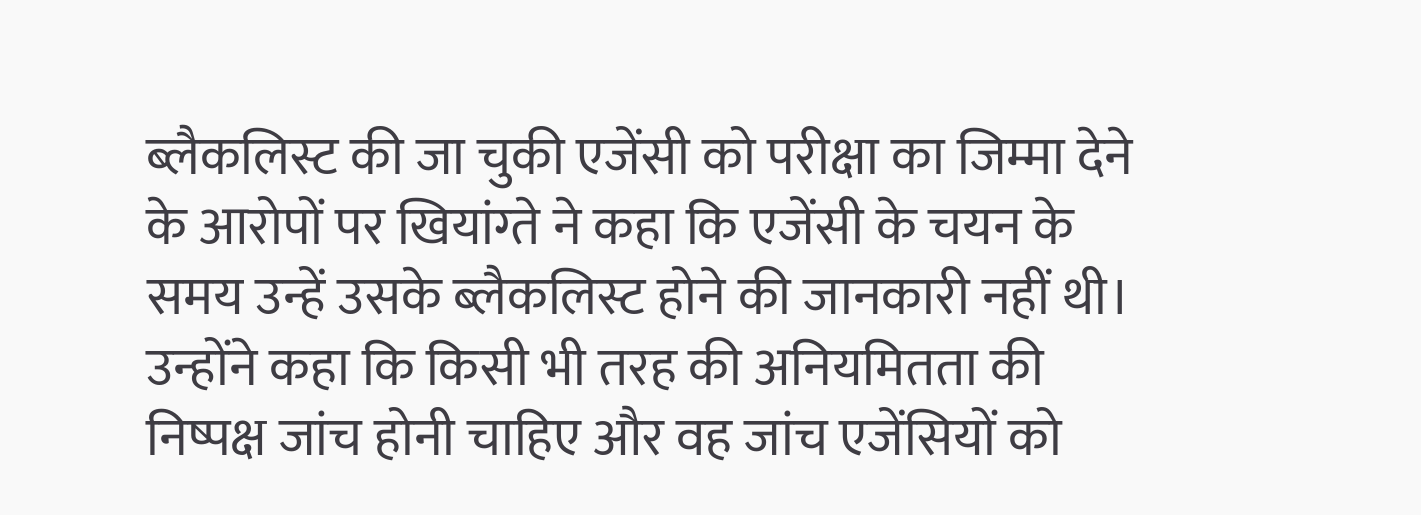ब्लैकलिस्ट की जा चुकी एजेंसी को परीक्षा का जिम्मा देने के आरोपों पर खियांग्ते ने कहा कि एजेंसी के चयन के समय उन्हें उसके ब्लैकलिस्ट होने की जानकारी नहीं थी। उन्होंने कहा कि किसी भी तरह की अनियमितता की निष्पक्ष जांच होनी चाहिए और वह जांच एजेंसियों को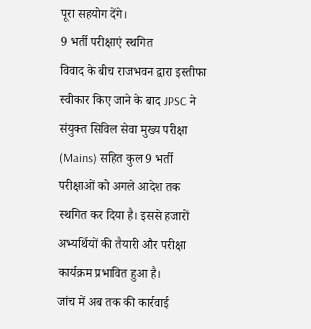पूरा सहयोग देंगे।
9 भर्ती परीक्षाएं स्थगित
विवाद के बीच राजभवन द्वारा इस्तीफा स्वीकार किए जाने के बाद JPSC ने संयुक्त सिविल सेवा मुख्य परीक्षा (Mains) सहित कुल 9 भर्ती परीक्षाओं को अगले आदेश तक स्थगित कर दिया है। इससे हजारों अभ्यर्थियों की तैयारी और परीक्षा कार्यक्रम प्रभावित हुआ है।
जांच में अब तक की कार्रवाई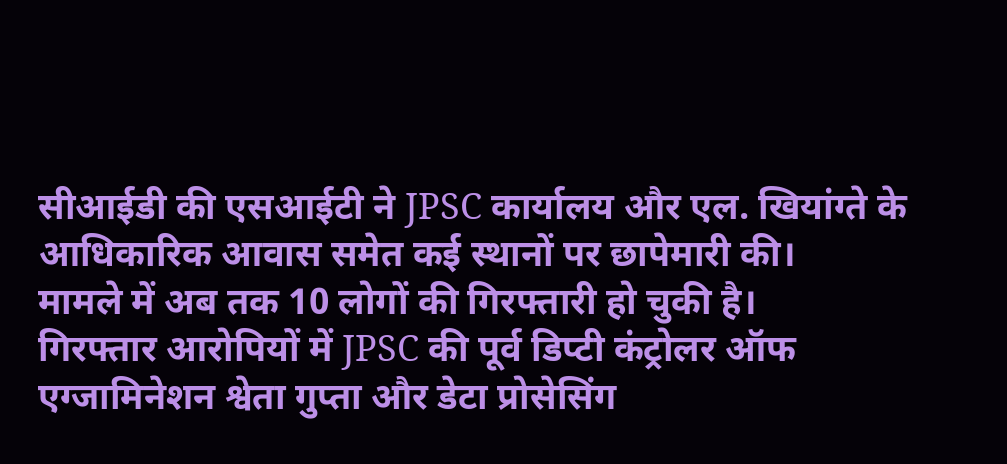सीआईडी की एसआईटी ने JPSC कार्यालय और एल. खियांग्ते के आधिकारिक आवास समेत कई स्थानों पर छापेमारी की।
मामले में अब तक 10 लोगों की गिरफ्तारी हो चुकी है।
गिरफ्तार आरोपियों में JPSC की पूर्व डिप्टी कंट्रोलर ऑफ एग्जामिनेशन श्वेता गुप्ता और डेटा प्रोसेसिंग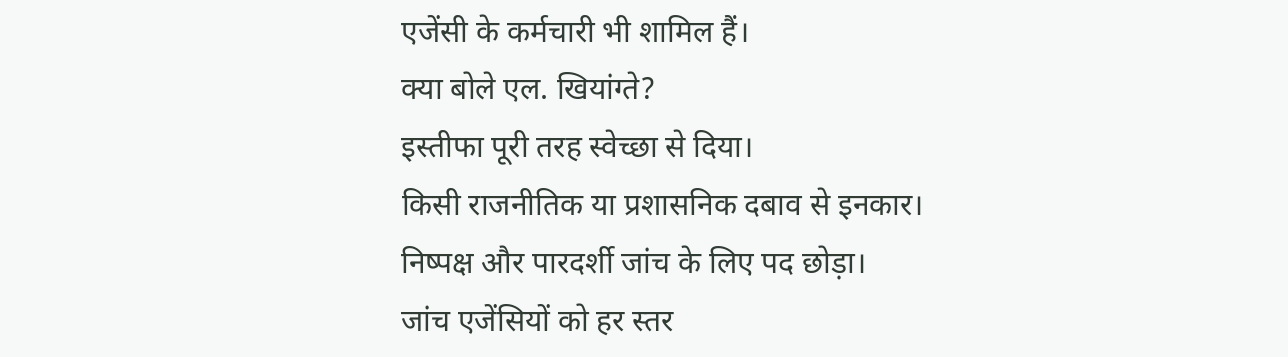एजेंसी के कर्मचारी भी शामिल हैं।
क्या बोले एल. खियांग्ते?
इस्तीफा पूरी तरह स्वेच्छा से दिया।
किसी राजनीतिक या प्रशासनिक दबाव से इनकार।
निष्पक्ष और पारदर्शी जांच के लिए पद छोड़ा।
जांच एजेंसियों को हर स्तर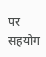पर सहयोग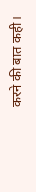करने की बात कही।